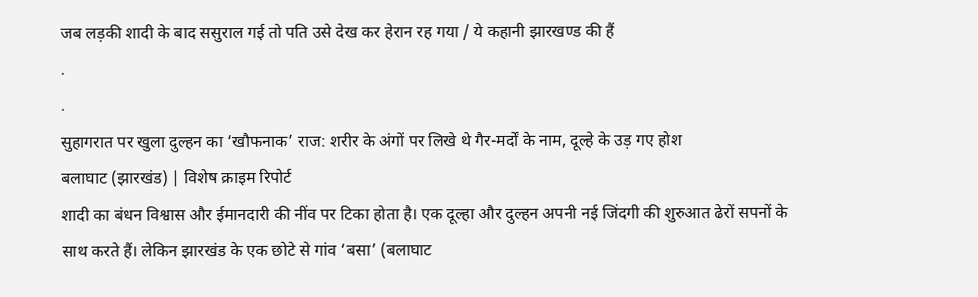जब लड़की शादी के बाद ससुराल गई तो पति उसे देख कर हेरान रह गया / ये कहानी झारखण्ड की हैं
.
.
सुहागरात पर खुला दुल्हन का ‘खौफनाक’ राज: शरीर के अंगों पर लिखे थे गैर-मर्दों के नाम, दूल्हे के उड़ गए होश
बलाघाट (झारखंड) | विशेष क्राइम रिपोर्ट
शादी का बंधन विश्वास और ईमानदारी की नींव पर टिका होता है। एक दूल्हा और दुल्हन अपनी नई जिंदगी की शुरुआत ढेरों सपनों के साथ करते हैं। लेकिन झारखंड के एक छोटे से गांव ‘बसा’ (बलाघाट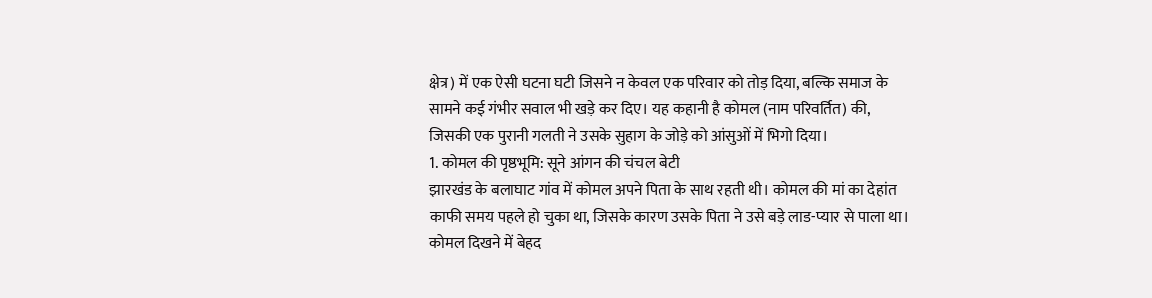क्षेत्र) में एक ऐसी घटना घटी जिसने न केवल एक परिवार को तोड़ दिया, बल्कि समाज के सामने कई गंभीर सवाल भी खड़े कर दिए। यह कहानी है कोमल (नाम परिवर्तित) की, जिसकी एक पुरानी गलती ने उसके सुहाग के जोड़े को आंसुओं में भिगो दिया।
1. कोमल की पृष्ठभूमि: सूने आंगन की चंचल बेटी
झारखंड के बलाघाट गांव में कोमल अपने पिता के साथ रहती थी। कोमल की मां का देहांत काफी समय पहले हो चुका था, जिसके कारण उसके पिता ने उसे बड़े लाड-प्यार से पाला था। कोमल दिखने में बेहद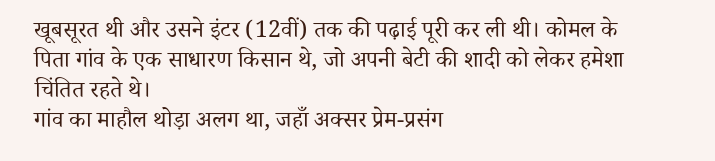खूबसूरत थी और उसने इंटर (12वीं) तक की पढ़ाई पूरी कर ली थी। कोमल के पिता गांव के एक साधारण किसान थे, जो अपनी बेटी की शादी को लेकर हमेशा चिंतित रहते थे।
गांव का माहौल थोड़ा अलग था, जहाँ अक्सर प्रेम-प्रसंग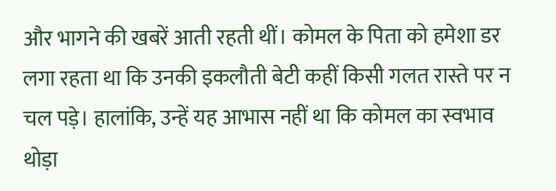और भागने की खबरें आती रहती थीं। कोमल के पिता को हमेशा डर लगा रहता था कि उनकी इकलौती बेटी कहीं किसी गलत रास्ते पर न चल पड़े। हालांकि, उन्हें यह आभास नहीं था कि कोमल का स्वभाव थोड़ा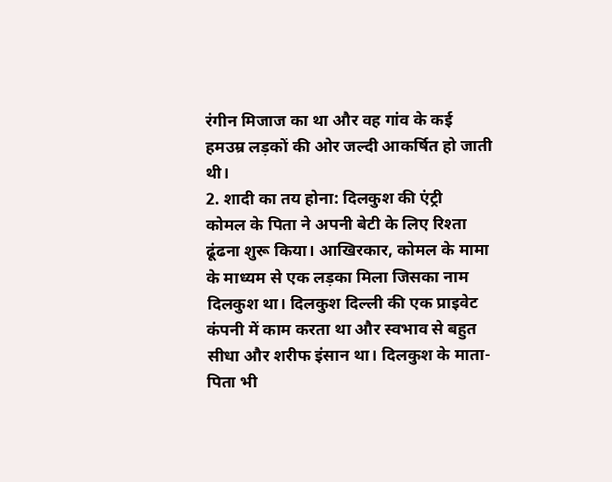रंगीन मिजाज का था और वह गांव के कई हमउम्र लड़कों की ओर जल्दी आकर्षित हो जाती थी।
2. शादी का तय होना: दिलकुश की एंट्री
कोमल के पिता ने अपनी बेटी के लिए रिश्ता ढूंढना शुरू किया। आखिरकार, कोमल के मामा के माध्यम से एक लड़का मिला जिसका नाम दिलकुश था। दिलकुश दिल्ली की एक प्राइवेट कंपनी में काम करता था और स्वभाव से बहुत सीधा और शरीफ इंसान था। दिलकुश के माता-पिता भी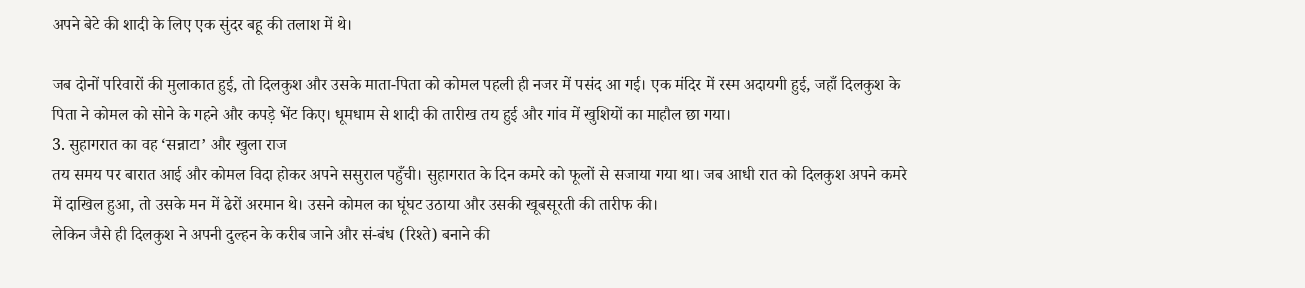अपने बेटे की शादी के लिए एक सुंदर बहू की तलाश में थे।

जब दोनों परिवारों की मुलाकात हुई, तो दिलकुश और उसके माता-पिता को कोमल पहली ही नजर में पसंद आ गई। एक मंदिर में रस्म अदायगी हुई, जहाँ दिलकुश के पिता ने कोमल को सोने के गहने और कपड़े भेंट किए। धूमधाम से शादी की तारीख तय हुई और गांव में खुशियों का माहौल छा गया।
3. सुहागरात का वह ‘सन्नाटा’ और खुला राज
तय समय पर बारात आई और कोमल विदा होकर अपने ससुराल पहुँची। सुहागरात के दिन कमरे को फूलों से सजाया गया था। जब आधी रात को दिलकुश अपने कमरे में दाखिल हुआ, तो उसके मन में ढेरों अरमान थे। उसने कोमल का घूंघट उठाया और उसकी खूबसूरती की तारीफ की।
लेकिन जैसे ही दिलकुश ने अपनी दुल्हन के करीब जाने और सं-बंध (रिश्ते) बनाने की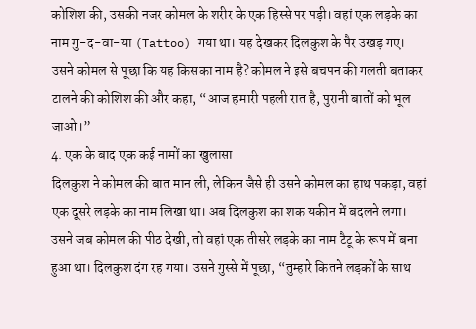कोशिश की, उसकी नजर कोमल के शरीर के एक हिस्से पर पड़ी। वहां एक लड़के का नाम गु-द-वा-या (Tattoo) गया था। यह देखकर दिलकुश के पैर उखड़ गए। उसने कोमल से पूछा कि यह किसका नाम है? कोमल ने इसे बचपन की गलती बताकर टालने की कोशिश की और कहा, “आज हमारी पहली रात है, पुरानी बातों को भूल जाओ।”
4. एक के बाद एक कई नामों का खुलासा
दिलकुश ने कोमल की बात मान ली, लेकिन जैसे ही उसने कोमल का हाथ पकड़ा, वहां एक दूसरे लड़के का नाम लिखा था। अब दिलकुश का शक यकीन में बदलने लगा। उसने जब कोमल की पीठ देखी, तो वहां एक तीसरे लड़के का नाम टैटू के रूप में बना हुआ था। दिलकुश दंग रह गया। उसने गुस्से में पूछा, “तुम्हारे कितने लड़कों के साथ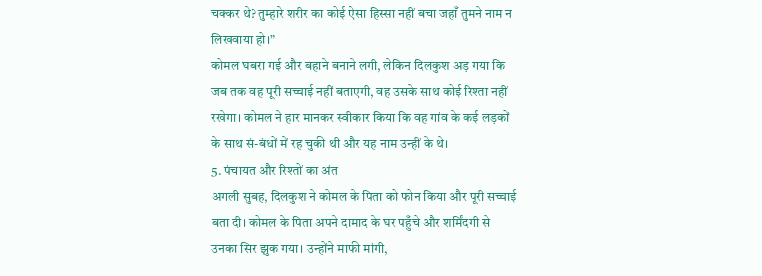चक्कर थे? तुम्हारे शरीर का कोई ऐसा हिस्सा नहीं बचा जहाँ तुमने नाम न लिखवाया हो।”
कोमल घबरा गई और बहाने बनाने लगी, लेकिन दिलकुश अड़ गया कि जब तक वह पूरी सच्चाई नहीं बताएगी, वह उसके साथ कोई रिश्ता नहीं रखेगा। कोमल ने हार मानकर स्वीकार किया कि वह गांव के कई लड़कों के साथ सं-बंधों में रह चुकी थी और यह नाम उन्हीं के थे।
5. पंचायत और रिश्तों का अंत
अगली सुबह, दिलकुश ने कोमल के पिता को फोन किया और पूरी सच्चाई बता दी। कोमल के पिता अपने दामाद के घर पहुँचे और शर्मिंदगी से उनका सिर झुक गया। उन्होंने माफी मांगी,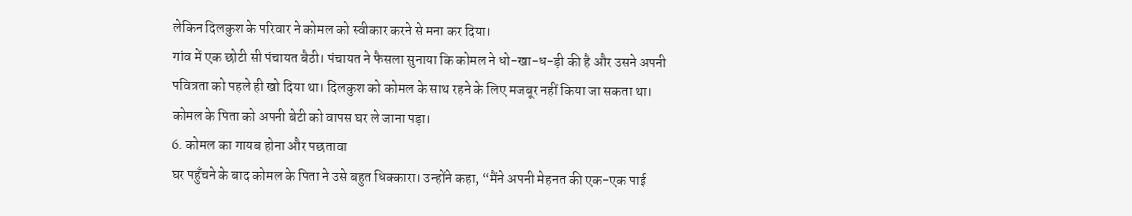लेकिन दिलकुश के परिवार ने कोमल को स्वीकार करने से मना कर दिया।
गांव में एक छोटी सी पंचायत बैठी। पंचायत ने फैसला सुनाया कि कोमल ने धो-खा-ध-ड़ी की है और उसने अपनी पवित्रता को पहले ही खो दिया था। दिलकुश को कोमल के साथ रहने के लिए मजबूर नहीं किया जा सकता था। कोमल के पिता को अपनी बेटी को वापस घर ले जाना पड़ा।
6. कोमल का गायब होना और पछतावा
घर पहुँचने के बाद कोमल के पिता ने उसे बहुत धिक्कारा। उन्होंने कहा, “मैंने अपनी मेहनत की एक-एक पाई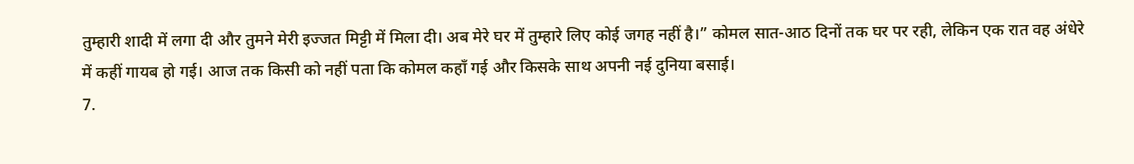तुम्हारी शादी में लगा दी और तुमने मेरी इज्जत मिट्टी में मिला दी। अब मेरे घर में तुम्हारे लिए कोई जगह नहीं है।” कोमल सात-आठ दिनों तक घर पर रही, लेकिन एक रात वह अंधेरे में कहीं गायब हो गई। आज तक किसी को नहीं पता कि कोमल कहाँ गई और किसके साथ अपनी नई दुनिया बसाई।
7.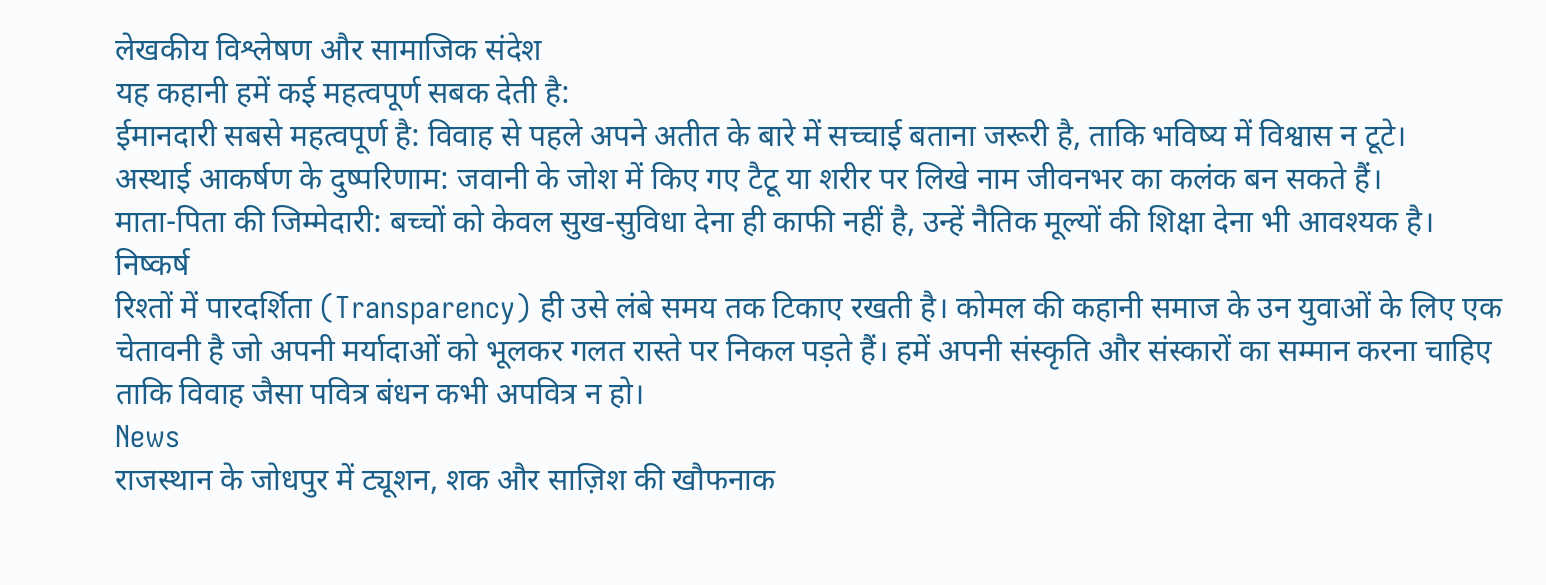लेखकीय विश्लेषण और सामाजिक संदेश
यह कहानी हमें कई महत्वपूर्ण सबक देती है:
ईमानदारी सबसे महत्वपूर्ण है: विवाह से पहले अपने अतीत के बारे में सच्चाई बताना जरूरी है, ताकि भविष्य में विश्वास न टूटे।
अस्थाई आकर्षण के दुष्परिणाम: जवानी के जोश में किए गए टैटू या शरीर पर लिखे नाम जीवनभर का कलंक बन सकते हैं।
माता-पिता की जिम्मेदारी: बच्चों को केवल सुख-सुविधा देना ही काफी नहीं है, उन्हें नैतिक मूल्यों की शिक्षा देना भी आवश्यक है।
निष्कर्ष
रिश्तों में पारदर्शिता (Transparency) ही उसे लंबे समय तक टिकाए रखती है। कोमल की कहानी समाज के उन युवाओं के लिए एक चेतावनी है जो अपनी मर्यादाओं को भूलकर गलत रास्ते पर निकल पड़ते हैं। हमें अपनी संस्कृति और संस्कारों का सम्मान करना चाहिए ताकि विवाह जैसा पवित्र बंधन कभी अपवित्र न हो।
News
राजस्थान के जोधपुर में ट्यूशन, शक और साज़िश की खौफनाक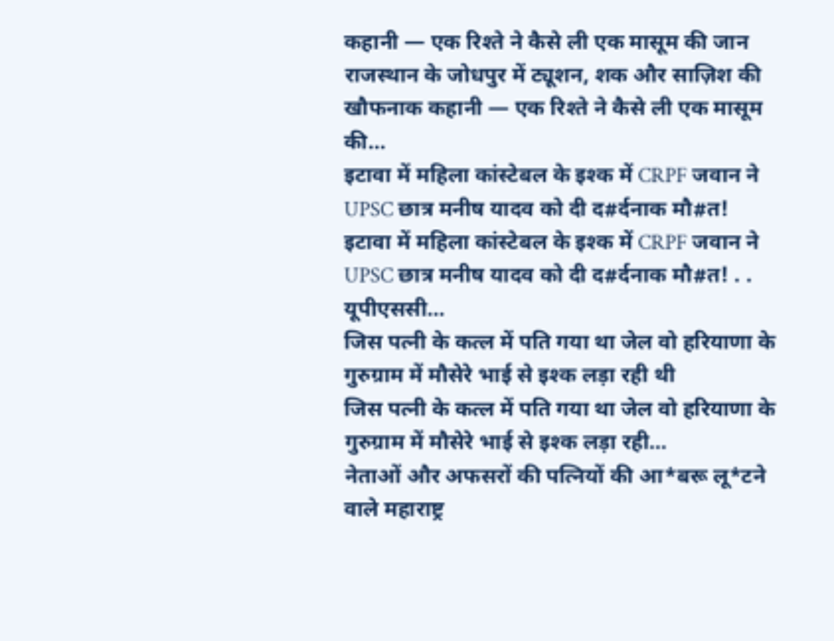कहानी — एक रिश्ते ने कैसे ली एक मासूम की जान
राजस्थान के जोधपुर में ट्यूशन, शक और साज़िश की खौफनाक कहानी — एक रिश्ते ने कैसे ली एक मासूम की…
इटावा में महिला कांस्टेबल के इश्क में CRPF जवान ने UPSC छात्र मनीष यादव को दी द#र्दनाक मौ#त!
इटावा में महिला कांस्टेबल के इश्क में CRPF जवान ने UPSC छात्र मनीष यादव को दी द#र्दनाक मौ#त! . . यूपीएससी…
जिस पत्नी के कत्ल में पति गया था जेल वो हरियाणा के गुरुग्राम में मौसेरे भाई से इश्क लड़ा रही थी
जिस पत्नी के कत्ल में पति गया था जेल वो हरियाणा के गुरुग्राम में मौसेरे भाई से इश्क लड़ा रही…
नेताओं और अफसरों की पत्नियों की आ*बरू लू*टने वाले महाराष्ट्र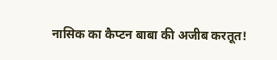नासिक का कैप्टन बाबा की अजीब करतूत!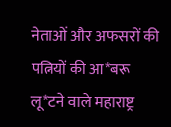नेताओं और अफसरों की पत्नियों की आ*बरू लू*टने वाले महाराष्ट्र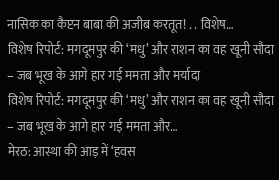नासिक का कैप्टन बाबा की अजीब करतूत! . . विशेष…
विशेष रिपोर्ट: मगदूमपुर की ‘मधु’ और राशन का वह खूनी सौदा – जब भूख के आगे हार गई ममता और मर्यादा
विशेष रिपोर्ट: मगदूमपुर की ‘मधु’ और राशन का वह खूनी सौदा – जब भूख के आगे हार गई ममता और…
मेरठ: आस्था की आड़ में ‘हवस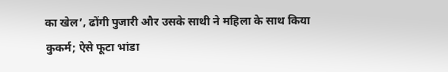का खेल’, ढोंगी पुजारी और उसके साथी ने महिला के साथ किया कुकर्म; ऐसे फूटा भांडा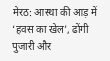मेरठ: आस्था की आड़ में ‘हवस का खेल’, ढोंगी पुजारी और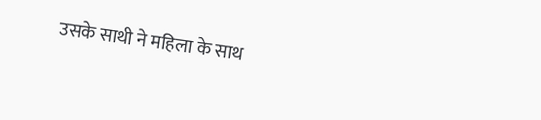उसके साथी ने महिला के साथ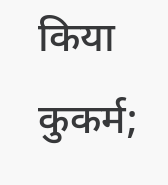किया कुकर्म;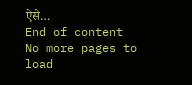ऐसे…
End of content
No more pages to load